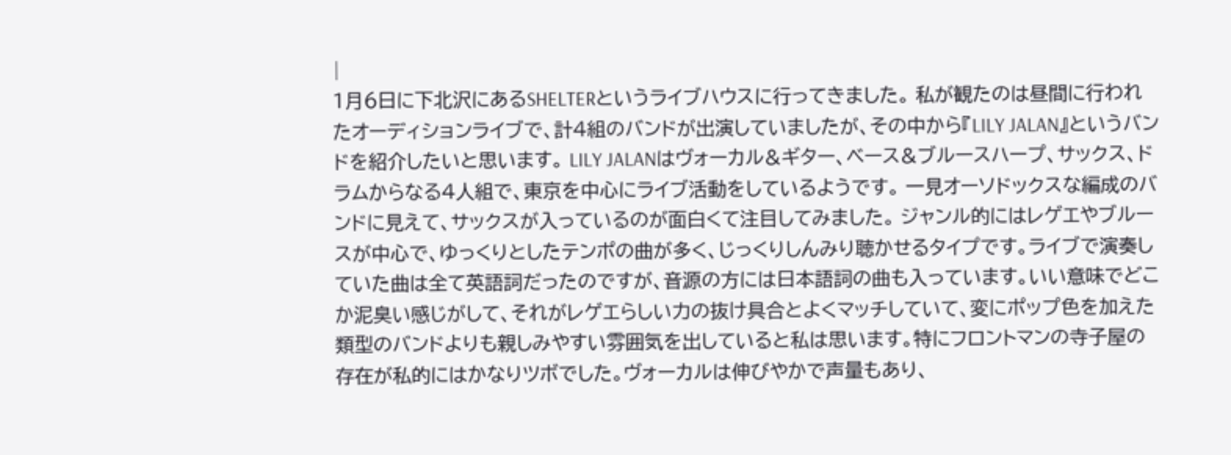|
1月6日に下北沢にあるSHELTERというライブハウスに行ってきました。 私が観たのは昼間に行われたオーディションライブで、計4組のバンドが出演していましたが、その中から『LILY JALAN』というバンドを紹介したいと思います。 LILY JALANはヴォーカル&ギター、ベース&ブルースハープ、サックス、ドラムからなる4人組で、東京を中心にライブ活動をしているようです。 一見オーソドックスな編成のバンドに見えて、サックスが入っているのが面白くて注目してみました。 ジャンル的にはレゲエやブルースが中心で、ゆっくりとしたテンポの曲が多く、じっくりしんみり聴かせるタイプです。ライブで演奏していた曲は全て英語詞だったのですが、音源の方には日本語詞の曲も入っています。いい意味でどこか泥臭い感じがして、それがレゲエらしい力の抜け具合とよくマッチしていて、変にポップ色を加えた類型のバンドよりも親しみやすい雰囲気を出していると私は思います。特にフロントマンの寺子屋の存在が私的にはかなりツボでした。ヴォーカルは伸びやかで声量もあり、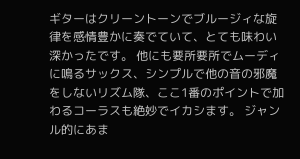ギターはクリーントーンでブルージィな旋律を感情豊かに奏でていて、とても味わい深かったです。 他にも要所要所でムーディに鳴るサックス、シンプルで他の音の邪魔をしないリズム隊、ここ1番のポイントで加わるコーラスも絶妙でイカシます。 ジャンル的にあま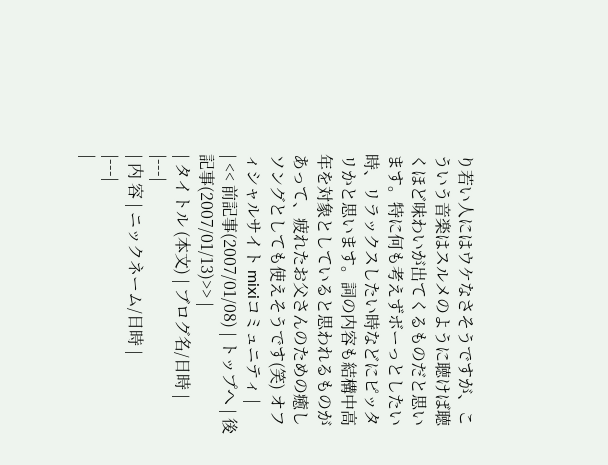り若い人にはウケなさそうですが、こういう音楽はスルメのように聴けば聴くほど味わいが出てくるものだと思います。特に何も考えずボーっとしたい時、リラックスしたい時などにピッタリかと思います。詞の内容も結構中高年を対象としていると思われるものがあって、疲れたお父さんのための癒しソングとしても使えそうです(笑) オフィシャルサイト mixiコミュニティ |
| << 前記事(2007/01/08) | トップへ | 後記事(2007/01/13)>> |
| タイトル (本文) | ブログ名/日時 |
|---|
| 内 容 | ニックネーム/日時 |
|---|
|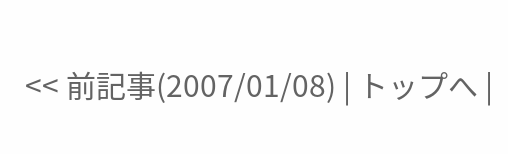<< 前記事(2007/01/08) | トップへ |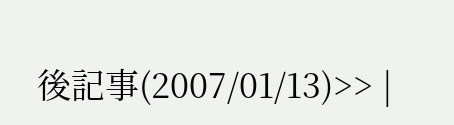後記事(2007/01/13)>> |